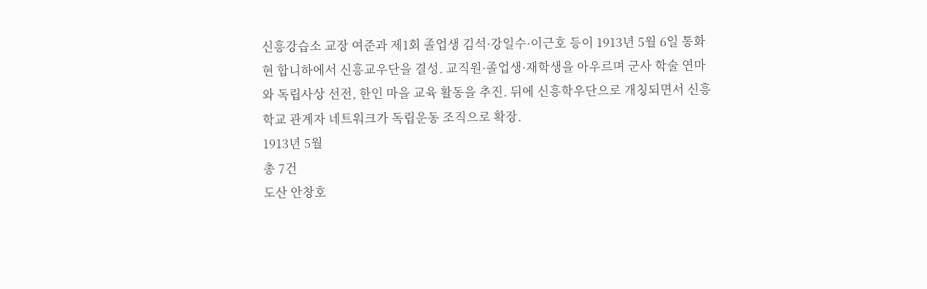신흥강습소 교장 여준과 제1회 졸업생 김석·강일수·이근호 등이 1913년 5월 6일 통화현 합니하에서 신흥교우단을 결성. 교직원·졸업생·재학생을 아우르며 군사 학술 연마와 독립사상 선전, 한인 마을 교육 활동을 추진. 뒤에 신흥학우단으로 개칭되면서 신흥학교 관계자 네트워크가 독립운동 조직으로 확장.
1913년 5월
총 7건
도산 안창호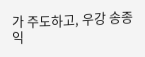가 주도하고, 우강 송종익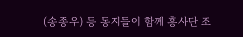(송종우) 등 동지들이 함께 흥사단 조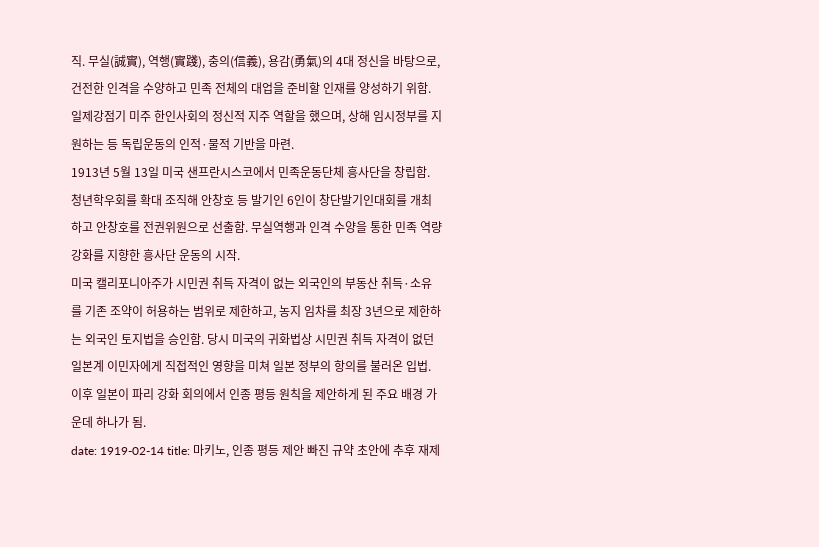직. 무실(誠實), 역행(實踐), 충의(信義), 용감(勇氣)의 4대 정신을 바탕으로, 건전한 인격을 수양하고 민족 전체의 대업을 준비할 인재를 양성하기 위함. 일제강점기 미주 한인사회의 정신적 지주 역할을 했으며, 상해 임시정부를 지원하는 등 독립운동의 인적·물적 기반을 마련.
1913년 5월 13일 미국 샌프란시스코에서 민족운동단체 흥사단을 창립함. 청년학우회를 확대 조직해 안창호 등 발기인 6인이 창단발기인대회를 개최하고 안창호를 전권위원으로 선출함. 무실역행과 인격 수양을 통한 민족 역량 강화를 지향한 흥사단 운동의 시작.
미국 캘리포니아주가 시민권 취득 자격이 없는 외국인의 부동산 취득·소유를 기존 조약이 허용하는 범위로 제한하고, 농지 임차를 최장 3년으로 제한하는 외국인 토지법을 승인함. 당시 미국의 귀화법상 시민권 취득 자격이 없던 일본계 이민자에게 직접적인 영향을 미쳐 일본 정부의 항의를 불러온 입법. 이후 일본이 파리 강화 회의에서 인종 평등 원칙을 제안하게 된 주요 배경 가운데 하나가 됨.
date: 1919-02-14 title: 마키노, 인종 평등 제안 빠진 규약 초안에 추후 재제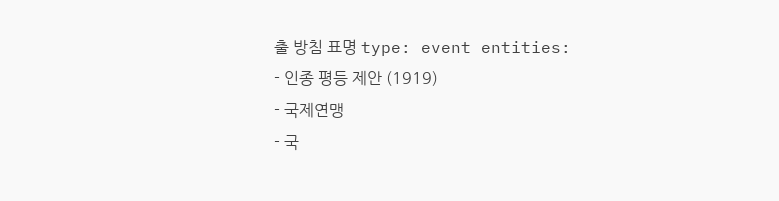출 방침 표명 type: event entities:
- 인종 평등 제안 (1919)
- 국제연맹
- 국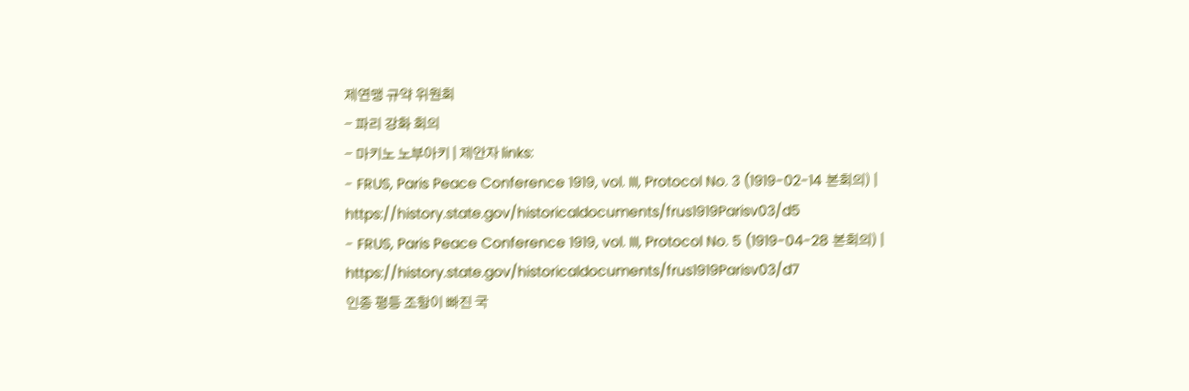제연맹 규약 위원회
- 파리 강화 회의
- 마키노 노부아키 | 제안자 links:
- FRUS, Paris Peace Conference 1919, vol. III, Protocol No. 3 (1919-02-14 본회의) | https://history.state.gov/historicaldocuments/frus1919Parisv03/d5
- FRUS, Paris Peace Conference 1919, vol. III, Protocol No. 5 (1919-04-28 본회의) | https://history.state.gov/historicaldocuments/frus1919Parisv03/d7
인종 평등 조항이 빠진 국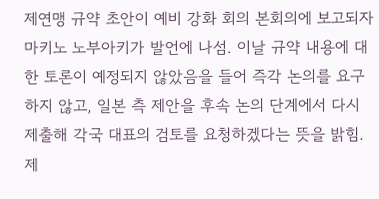제연맹 규약 초안이 예비 강화 회의 본회의에 보고되자 마키노 노부아키가 발언에 나섬. 이날 규약 내용에 대한 토론이 예정되지 않았음을 들어 즉각 논의를 요구하지 않고, 일본 측 제안을 후속 논의 단계에서 다시 제출해 각국 대표의 검토를 요청하겠다는 뜻을 밝힘. 제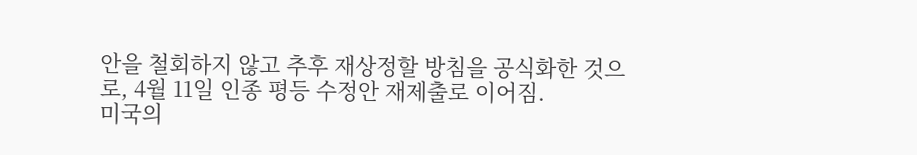안을 철회하지 않고 추후 재상정할 방침을 공식화한 것으로, 4월 11일 인종 평등 수정안 재제출로 이어짐.
미국의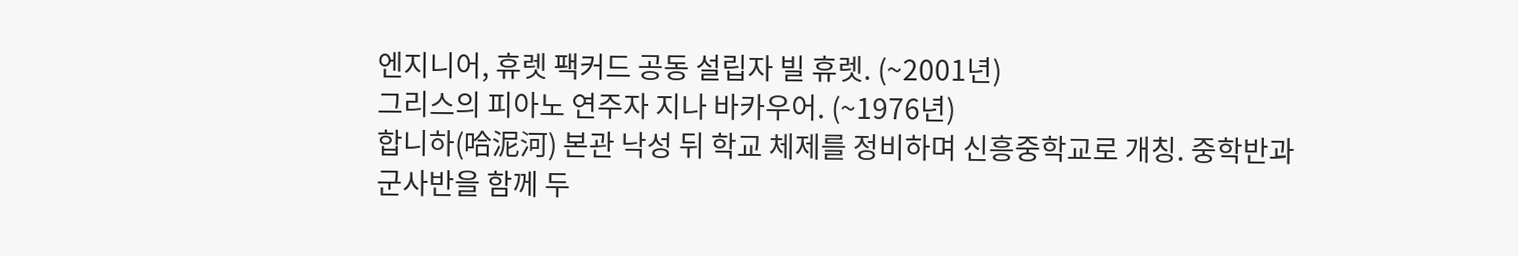엔지니어, 휴렛 팩커드 공동 설립자 빌 휴렛. (~2001년)
그리스의 피아노 연주자 지나 바카우어. (~1976년)
합니하(哈泥河) 본관 낙성 뒤 학교 체제를 정비하며 신흥중학교로 개칭. 중학반과 군사반을 함께 두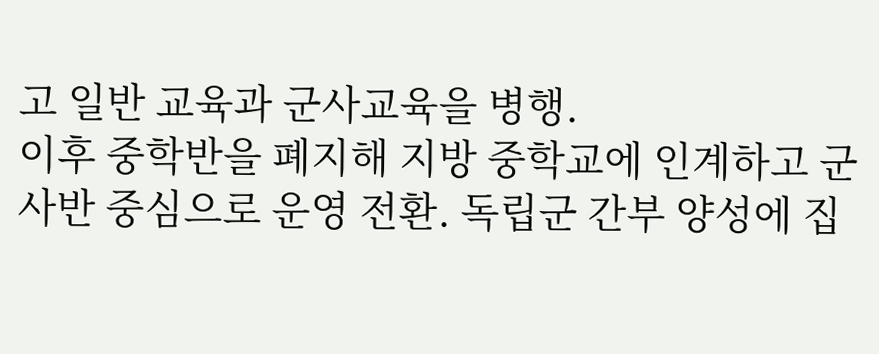고 일반 교육과 군사교육을 병행.
이후 중학반을 폐지해 지방 중학교에 인계하고 군사반 중심으로 운영 전환. 독립군 간부 양성에 집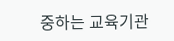중하는 교육기관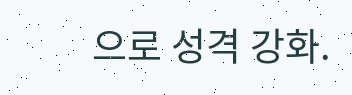으로 성격 강화.